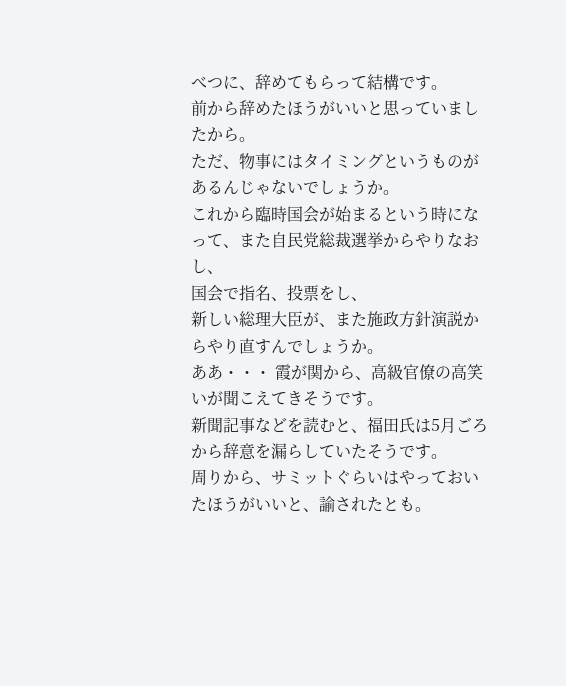べつに、辞めてもらって結構です。
前から辞めたほうがいいと思っていましたから。
ただ、物事にはタイミングというものがあるんじゃないでしょうか。
これから臨時国会が始まるという時になって、また自民党総裁選挙からやりなおし、
国会で指名、投票をし、
新しい総理大臣が、また施政方針演説からやり直すんでしょうか。
ああ・・・ 霞が関から、高級官僚の高笑いが聞こえてきそうです。
新聞記事などを読むと、福田氏は5月ごろから辞意を漏らしていたそうです。
周りから、サミットぐらいはやっておいたほうがいいと、諭されたとも。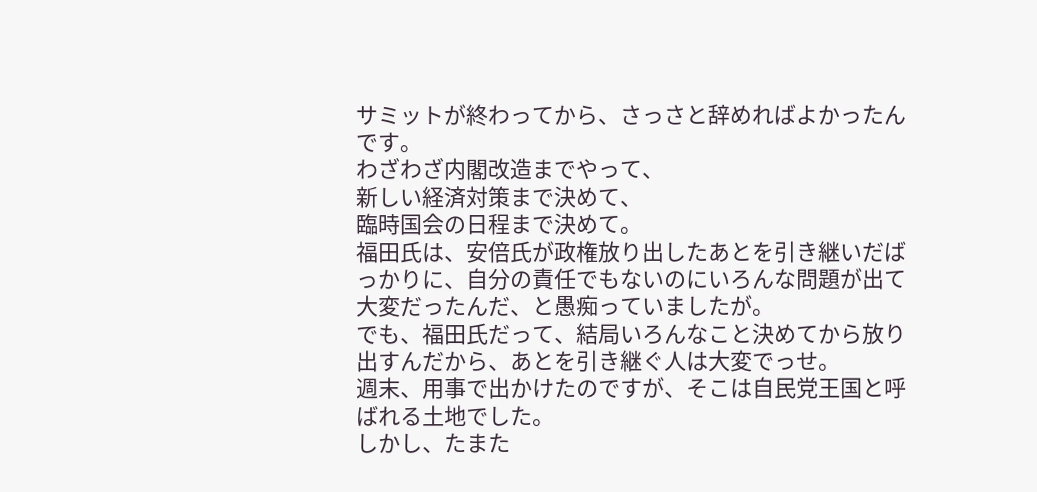サミットが終わってから、さっさと辞めればよかったんです。
わざわざ内閣改造までやって、
新しい経済対策まで決めて、
臨時国会の日程まで決めて。
福田氏は、安倍氏が政権放り出したあとを引き継いだばっかりに、自分の責任でもないのにいろんな問題が出て大変だったんだ、と愚痴っていましたが。
でも、福田氏だって、結局いろんなこと決めてから放り出すんだから、あとを引き継ぐ人は大変でっせ。
週末、用事で出かけたのですが、そこは自民党王国と呼ばれる土地でした。
しかし、たまた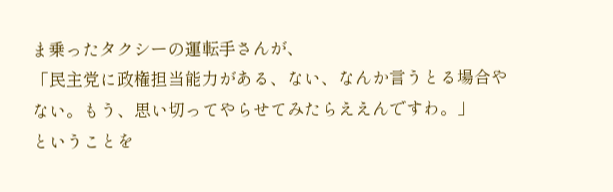ま乗ったタクシーの運転手さんが、
「民主党に政権担当能力がある、ない、なんか言うとる場合やない。もう、思い切ってやらせてみたらええんですわ。」
ということを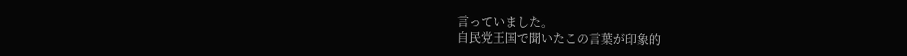言っていました。
自民党王国で聞いたこの言葉が印象的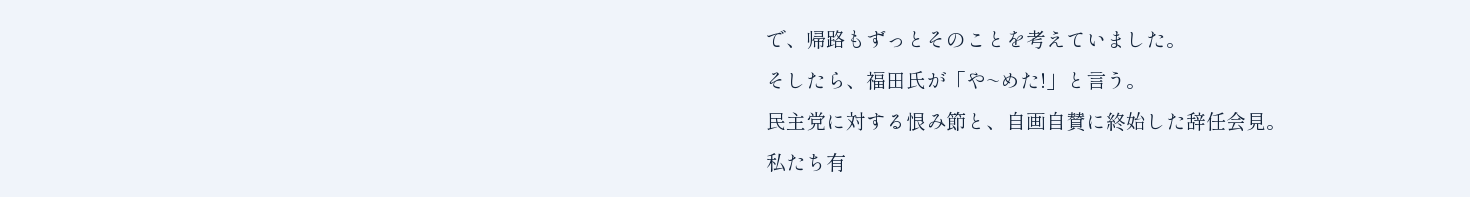で、帰路もずっとそのことを考えていました。
そしたら、福田氏が「や~めた!」と言う。
民主党に対する恨み節と、自画自賛に終始した辞任会見。
私たち有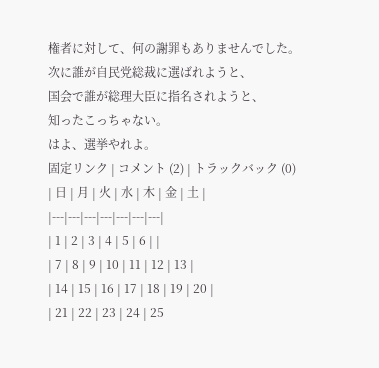権者に対して、何の謝罪もありませんでした。
次に誰が自民党総裁に選ばれようと、
国会で誰が総理大臣に指名されようと、
知ったこっちゃない。
はよ、選挙やれよ。
固定リンク | コメント (2) | トラックバック (0)
| 日 | 月 | 火 | 水 | 木 | 金 | 土 |
|---|---|---|---|---|---|---|
| 1 | 2 | 3 | 4 | 5 | 6 | |
| 7 | 8 | 9 | 10 | 11 | 12 | 13 |
| 14 | 15 | 16 | 17 | 18 | 19 | 20 |
| 21 | 22 | 23 | 24 | 25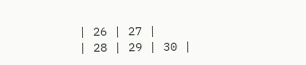| 26 | 27 |
| 28 | 29 | 30 |